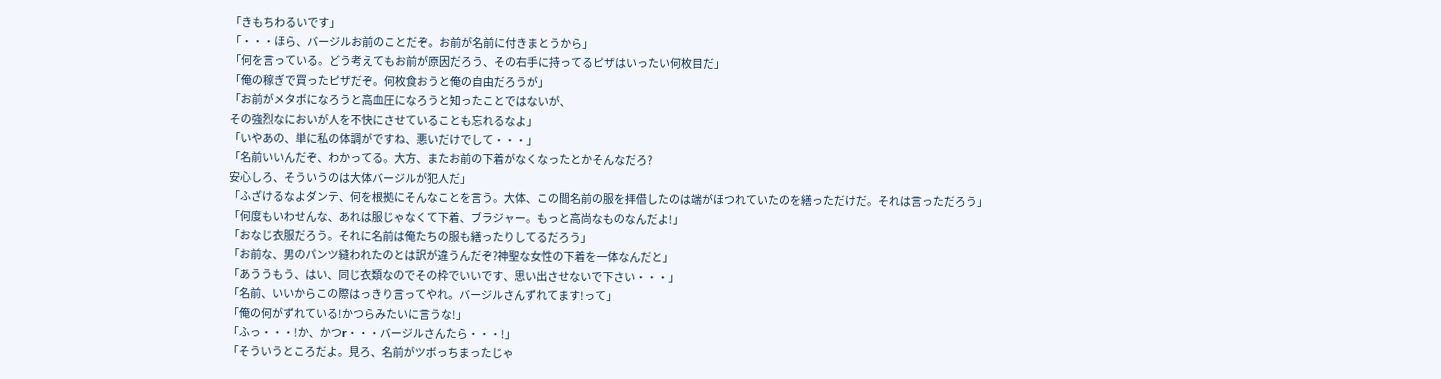「きもちわるいです」
「・・・ほら、バージルお前のことだぞ。お前が名前に付きまとうから」
「何を言っている。どう考えてもお前が原因だろう、その右手に持ってるピザはいったい何枚目だ」
「俺の稼ぎで買ったピザだぞ。何枚食おうと俺の自由だろうが」
「お前がメタボになろうと高血圧になろうと知ったことではないが、
その強烈なにおいが人を不快にさせていることも忘れるなよ」
「いやあの、単に私の体調がですね、悪いだけでして・・・」
「名前いいんだぞ、わかってる。大方、またお前の下着がなくなったとかそんなだろ?
安心しろ、そういうのは大体バージルが犯人だ」
「ふざけるなよダンテ、何を根拠にそんなことを言う。大体、この間名前の服を拝借したのは端がほつれていたのを繕っただけだ。それは言っただろう」
「何度もいわせんな、あれは服じゃなくて下着、ブラジャー。もっと高尚なものなんだよ!」
「おなじ衣服だろう。それに名前は俺たちの服も繕ったりしてるだろう」
「お前な、男のパンツ縫われたのとは訳が違うんだぞ?神聖な女性の下着を一体なんだと」
「あううもう、はい、同じ衣類なのでその枠でいいです、思い出させないで下さい・・・」
「名前、いいからこの際はっきり言ってやれ。バージルさんずれてます!って」
「俺の何がずれている!かつらみたいに言うな!」
「ふっ・・・!か、かつr・・・バージルさんたら・・・!」
「そういうところだよ。見ろ、名前がツボっちまったじゃ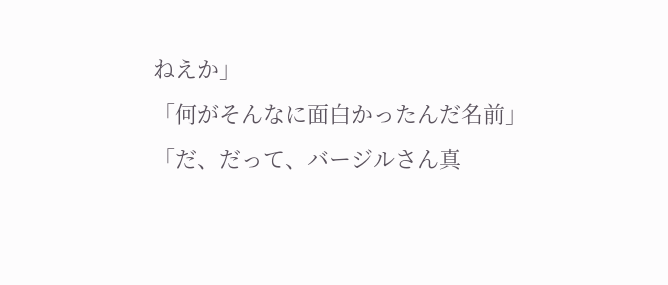ねえか」
「何がそんなに面白かったんだ名前」
「だ、だって、バージルさん真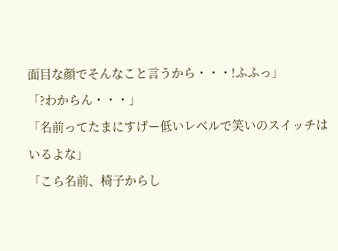面目な顔でそんなこと言うから・・・!ふふっ」
「?わからん・・・」
「名前ってたまにすげー低いレベルで笑いのスイッチはいるよな」
「こら名前、椅子からし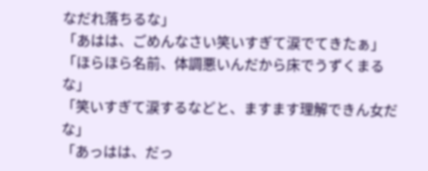なだれ落ちるな」
「あはは、ごめんなさい笑いすぎて涙でてきたぁ」
「ほらほら名前、体調悪いんだから床でうずくまるな」
「笑いすぎて涙するなどと、ますます理解できん女だな」
「あっはは、だっ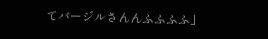てバージルさんんふふふふ」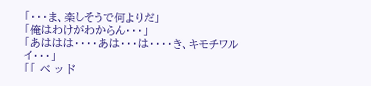「・・・ま、楽しそうで何よりだ」
「俺はわけがわからん・・・」
「あははは・・・・あは・・・は・・・・き、キモチワルイ・・・」
「「 ベ ッ ド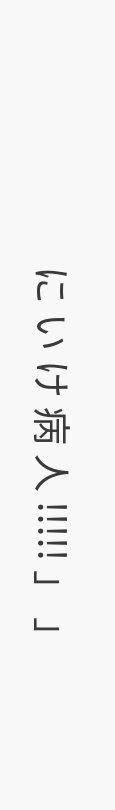に い け 病 人 !!!!! 」 」